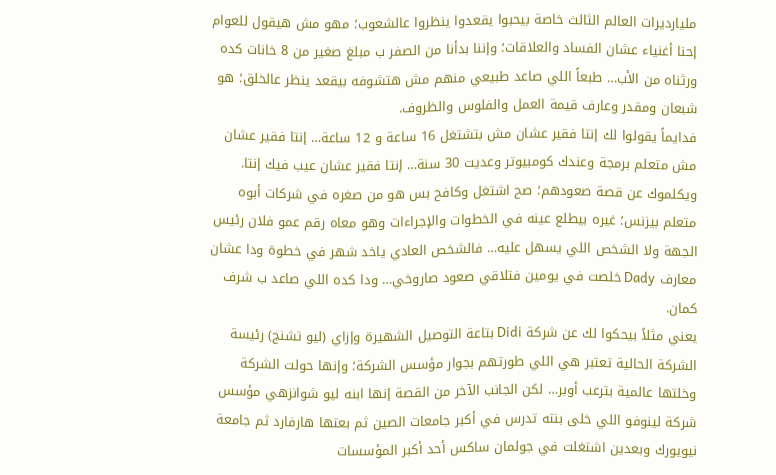مليارديرات العالم الثالث خاصة بيحبوا يقعدوا ينظروا عالشعوب؛ مهو مش هيقول للعوام إحنا أغنياء عشان الفساد والعلاقات؛ وإننا بدأنا من الصفر ب مبلغ صغير من 8 خانات كده ورثناه من الأب… طبعاً اللي صاعد طبيعي منهم مش هتشوفه بيقعد ينظر عالخلق؛ هو شبعان ومقدر وعارف قيمة العمل والفلوس والظروف.
فدايماً يقولوا لك إنتا فقير عشان مش بتشتغل 16 ساعة و 12 ساعة… إنتا فقير عشان مش متعلم برمجة وعندك كومبيوتر وعديت 30 سنة… إنتا فقير عشان عيب فيك إنتا.
ويكلموك عن قصة صعودهم؛ صح اشتغل وكافح بس هو من صغره في شركات أبوه متعلم بيزنس؛ غيره بيطلع عينه في الخطوات والإجراءات وهو معاه رقم عمو فلان رئيس الجهة ولا الشخص اللي يسهل عليه… فالشخص العادي ياخد شهر في خطوة ودا عشان معارف Dady خلصت في يومين فتلاقي صعود صاروخي… ودا كده اللي صاعد ب شرف كمان.
يعني مثلاً بيحكوا لك عن شركة Didi بتاعة التوصيل الشهيرة وإزاي (ليو تشنج) رئيسة الشركة الحالية تعتبر هي اللي طورتهم بجوار مؤسس الشركة؛ وإنها حولت الشركة وخلتها عالمية بترعب أوبر… لكن الجانب الآخر من القصة إنها ابنه ليو شوانزهي مؤسس شركة لينوفو اللي خلى بنته تدرس في أكبر جامعات الصين ثم بعتها هارفارد ثم جامعة نيويورك وبعدين اشتغلت في جولمان ساكس أحد أكبر المؤسسات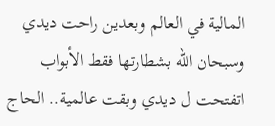المالية في العالم وبعدين راحت ديدي وسبحان الله بشطارتها فقط الأبواب اتفتحت ل ديدي وبقت عالمية.. الحاج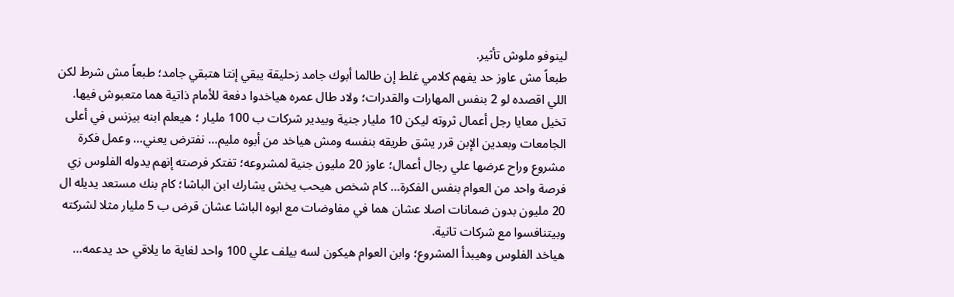لينوفو ملوش تأثير.
طبعاً مش عاوز حد يفهم كلامي غلط إن طالما أبوك جامد زحليقة يبقي إنتا هتبقي جامد؛ طبعاً مش شرط لكن اللي اقصده لو 2 بنفس المهارات والقدرات؛ ولاد طال عمره هياخدوا دفعة للأمام ذاتية هما متعبوش فيها.
تخيل معايا رجل أعمال ثروته ليكن 10 مليار جنية وبيدير شركات ب 100 مليار ؛ هيعلم ابنه بيزنس في أعلى الجامعات وبعدين الإبن قرر يشق طريقه بنفسه ومش هياخد من أبوه مليم… نفترض يعني… وعمل فكرة مشروع وراح عرضها علي رجال أعمال؛ عاوز 20 مليون جنية لمشروعه؛ تفتكر فرصته إنهم يدوله الفلوس زي فرصة واحد من العوام بنفس الفكرة… كام شخص هيحب يخش يشارك ابن الباشا؛ كام بنك مستعد يديله ال 20 مليون بدون ضمانات اصلا عشان هما في مفاوضات مع ابوه الباشا عشان قرض ب 5 مليار مثلا لشركته وبيتنافسوا مع شركات تانية.
هياخد الفلوس وهيبدأ المشروع؛ وابن العوام هيكون لسه بيلف علي 100 واحد لغاية ما يلاقي حد يدعمه…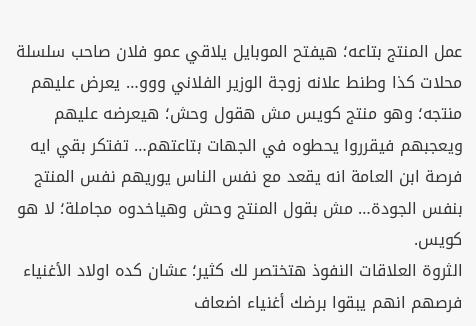عمل المنتج بتاعه؛ هيفتح الموبايل يلاقي عمو فلان صاحب سلسلة محلات كذا وطنط علانه زوجة الوزير الفلاني ووو… يعرض عليهم منتجه؛ وهو منتج كويس مش هقول وحش؛ هيعرضه عليهم ويعجبهم فيقرروا يحطوه في الجهات بتاعتهم… تفتكر بقي ايه فرصة ابن العامة انه يقعد مع نفس الناس يوريهم نفس المنتج بنفس الجودة… مش بقول المنتج وحش وهياخدوه مجاملة؛ لا هو كويس.
الثروة العلاقات النفوذ هتختصر لك كثير؛ عشان كده اولاد الأغنياء فرصهم انهم يبقوا برضك أغنياء اضعاف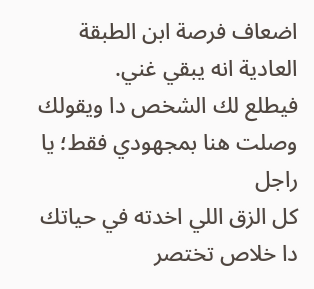اضعاف فرصة ابن الطبقة العادية انه يبقي غني.
فيطلع لك الشخص دا ويقولك وصلت هنا بمجهودي فقط؛ يا راجل
كل الزق اللي اخدته في حياتك دا خلاص تختصر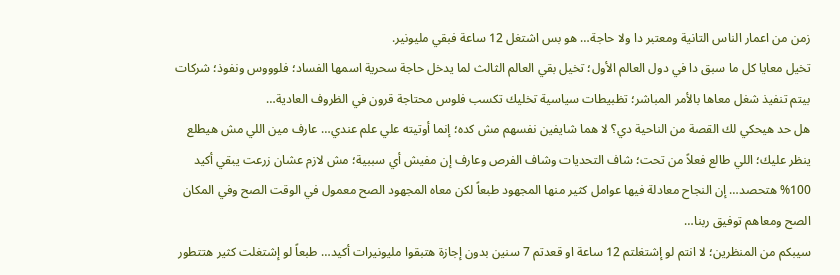زمن من اعمار الناس التانية ومعتبر دا ولا حاجة… هو بس اشتغل 12 ساعة فبقي مليونير.
تخيل معايا كل ما سبق دا في دول العالم الأول؛ تخيل بقي العالم الثالث لما يدخل حاجة سحرية اسمها الفساد؛ فلوووس ونفوذ؛ شركات بيتم تنفيذ شغل معاها بالأمر المباشر؛ تظبيطات سياسية تخليك تكسب فلوس محتاجة قرون في الظروف العادية…
هل حد هيحكي لك القصة من الناحية دي؟ لا هما شايفين نفسهم مش كده؛ إنما أوتيته علي علم عندي… عارف مين اللي مش هيطلع ينظر عليك؛ اللي طالع فعلاً من تحت؛ شاف التحديات وشاف الفرص وعارف إن مفيش أي سببية؛ مش لازم عشان زرعت يبقي أكيد 100% هتحصد… إن النجاح معادلة فيها عوامل كثير منها المجهود طبعاً لكن معاه المجهود الصح معمول في الوقت الصح وفي المكان الصح ومعاهم توفيق ربنا…
سيبكم من المنظرين؛ لا انتم لو إشتغلتم 12 ساعة او قعدتم 7 سنين بدون إجازة هتبقوا مليونيرات أكيد… طبعاً لو إشتغلت كثير هتتطور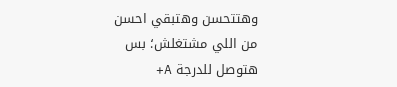وهتتحسن وهتبقي احسن من اللي مشتغلش؛ بس هتوصل للدرجة A+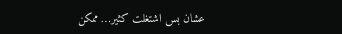عشان بس اشتغلت كثير… ممكن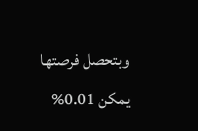وبتحصل فرصتها يمكن 0.01%